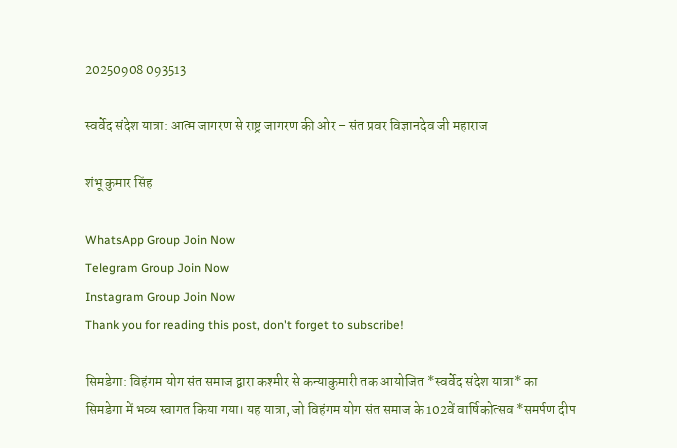20250908 093513

स्वर्वेद संदेश यात्रा: आत्म जागरण से राष्ट्र जागरण की ओर – संत प्रवर विज्ञानदेव जी महाराज

शंभू कुमार सिंह

WhatsApp Group Join Now
Telegram Group Join Now
Instagram Group Join Now
Thank you for reading this post, don't forget to subscribe!

सिमडेगा: विहंगम योग संत समाज द्वारा कश्मीर से कन्याकुमारी तक आयोजित *स्वर्वेद संदेश यात्रा* का सिमडेगा में भव्य स्वागत किया गया। यह यात्रा, जो विहंगम योग संत समाज के 102वें वार्षिकोत्सव *समर्पण दीप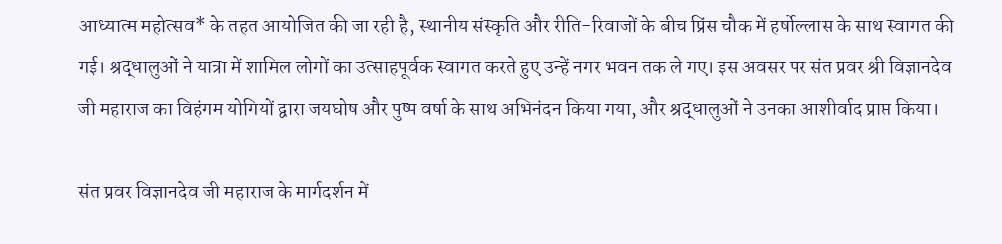आध्यात्म महोत्सव* के तहत आयोजित की जा रही है, स्थानीय संस्कृति और रीति-रिवाजों के बीच प्रिंस चौक में हर्षोल्लास के साथ स्वागत की गई। श्रद्धालुओं ने यात्रा में शामिल लोगों का उत्साहपूर्वक स्वागत करते हुए उन्हें नगर भवन तक ले गए। इस अवसर पर संत प्रवर श्री विज्ञानदेव जी महाराज का विहंगम योगियों द्वारा जयघोष और पुष्प वर्षा के साथ अभिनंदन किया गया, और श्रद्धालुओं ने उनका आशीर्वाद प्राप्त किया।

संत प्रवर विज्ञानदेव जी महाराज के मार्गदर्शन में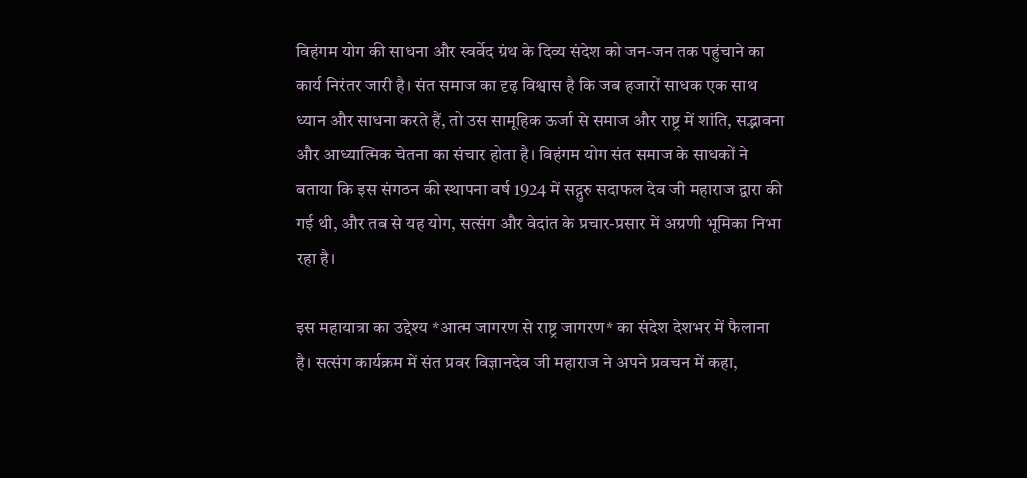विहंगम योग की साधना और स्वर्वेद ग्रंथ के दिव्य संदेश को जन-जन तक पहुंचाने का कार्य निरंतर जारी है। संत समाज का दृढ़ विश्वास है कि जब हजारों साधक एक साथ ध्यान और साधना करते हैं, तो उस सामूहिक ऊर्जा से समाज और राष्ट्र में शांति, सद्भावना और आध्यात्मिक चेतना का संचार होता है। विहंगम योग संत समाज के साधकों ने बताया कि इस संगठन की स्थापना वर्ष 1924 में सद्गुरु सदाफल देव जी महाराज द्वारा की गई थी, और तब से यह योग, सत्संग और वेदांत के प्रचार-प्रसार में अग्रणी भूमिका निभा रहा है।

इस महायात्रा का उद्देश्य *आत्म जागरण से राष्ट्र जागरण* का संदेश देशभर में फैलाना है। सत्संग कार्यक्रम में संत प्रवर विज्ञानदेव जी महाराज ने अपने प्रवचन में कहा,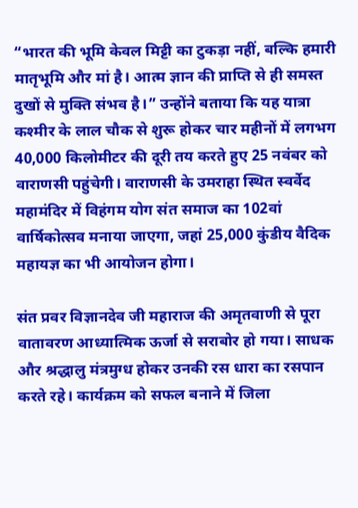“भारत की भूमि केवल मिट्टी का टुकड़ा नहीं, बल्कि हमारी मातृभूमि और मां है। आत्म ज्ञान की प्राप्ति से ही समस्त दुखों से मुक्ति संभव है।” उन्होंने बताया कि यह यात्रा कश्मीर के लाल चौक से शुरू होकर चार महीनों में लगभग 40,000 किलोमीटर की दूरी तय करते हुए 25 नवंबर को वाराणसी पहुंचेगी। वाराणसी के उमराहा स्थित स्वर्वेद महामंदिर में विहंगम योग संत समाज का 102वां वार्षिकोत्सव मनाया जाएगा, जहां 25,000 कुंडीय वैदिक महायज्ञ का भी आयोजन होगा।

संत प्रवर विज्ञानदेव जी महाराज की अमृतवाणी से पूरा वातावरण आध्यात्मिक ऊर्जा से सराबोर हो गया। साधक और श्रद्धालु मंत्रमुग्ध होकर उनकी रस धारा का रसपान करते रहे। कार्यक्रम को सफल बनाने में जिला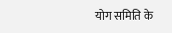योग समिति के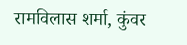रामविलास शर्मा, कुंवर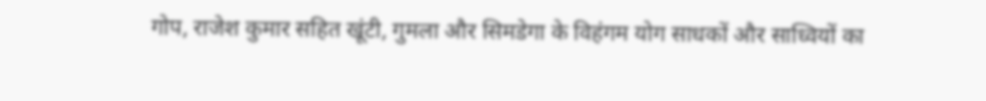गोप, राजेश कुमार सहित खूंटी, गुमला और सिमडेगा के विहंगम योग साधकों और साध्वियों का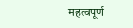महत्वपूर्ण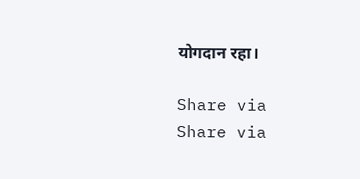योगदान रहा।

Share via
Share via